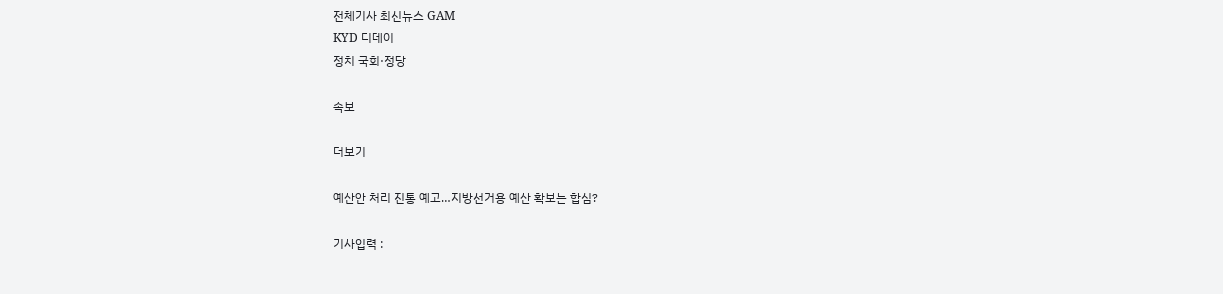전체기사 최신뉴스 GAM
KYD 디데이
정치 국회·정당

속보

더보기

예산안 처리 진통 예고…지방선거용 예산 확보는 합심?

기사입력 :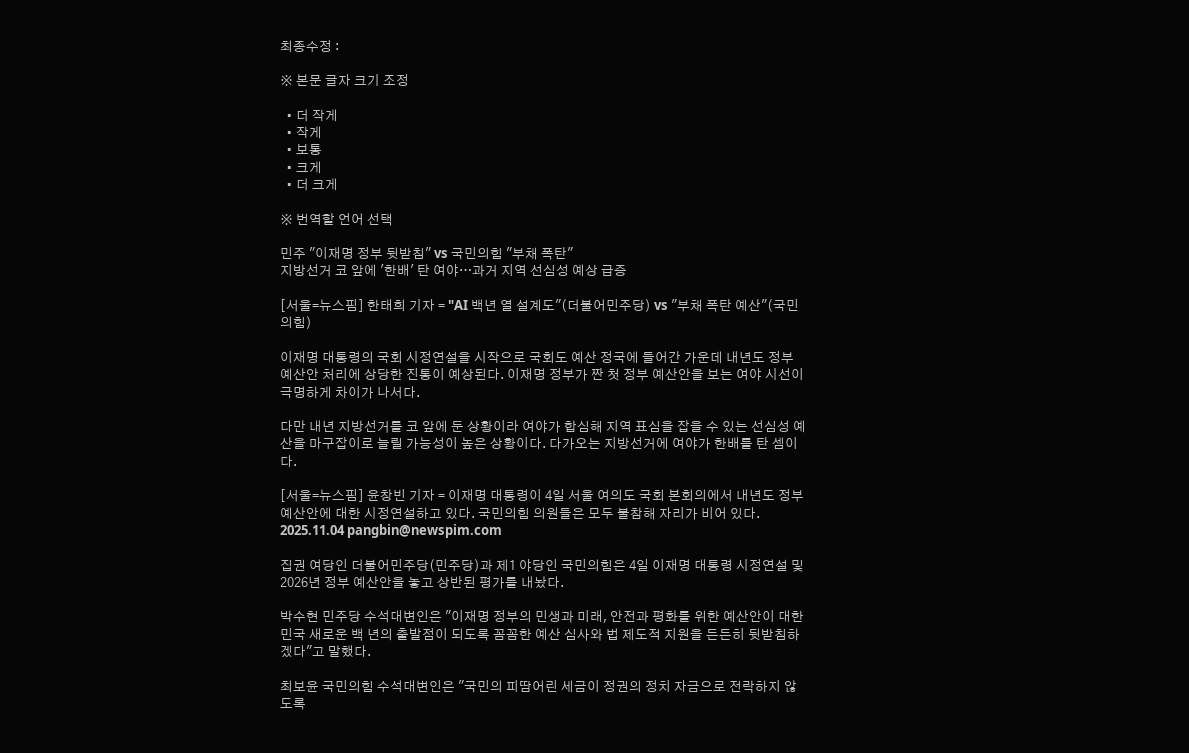최종수정 :

※ 본문 글자 크기 조정

  • 더 작게
  • 작게
  • 보통
  • 크게
  • 더 크게

※ 번역할 언어 선택

민주 "이재명 정부 뒷받침" vs 국민의힘 "부채 폭탄"
지방선거 코 앞에 '한배' 탄 여야…과거 지역 선심성 예상 급증

[서울=뉴스핌] 한태희 기자 = "AI 백년 열 설계도"(더불어민주당) vs "부채 폭탄 예산"(국민의힘)

이재명 대통령의 국회 시정연설을 시작으로 국회도 예산 정국에 들어간 가운데 내년도 정부 예산안 처리에 상당한 진통이 예상된다. 이재명 정부가 짠 첫 정부 예산안을 보는 여야 시선이 극명하게 차이가 나서다.

다만 내년 지방선거를 코 앞에 둔 상황이라 여야가 합심해 지역 표심을 잡을 수 있는 선심성 예산을 마구잡이로 늘릴 가능성이 높은 상황이다. 다가오는 지방선거에 여야가 한배를 탄 셈이다.

[서울=뉴스핌] 윤창빈 기자 = 이재명 대통령이 4일 서울 여의도 국회 본회의에서 내년도 정부 예산안에 대한 시정연설하고 있다. 국민의힘 의원들은 모두 불참해 자리가 비어 있다. 2025.11.04 pangbin@newspim.com

집권 여당인 더불어민주당(민주당)과 제1 야당인 국민의힘은 4일 이재명 대통령 시정연설 및 2026년 정부 예산안을 놓고 상반된 평가를 내놨다.

박수현 민주당 수석대변인은 "이재명 정부의 민생과 미래, 안전과 평화를 위한 예산안이 대한민국 새로운 백 년의 출발점이 되도록 꼼꼼한 예산 심사와 법 제도적 지원을 든든히 뒷받침하겠다"고 말했다.

최보윤 국민의힘 수석대변인은 "국민의 피땀어린 세금이 정권의 정치 자금으로 전락하지 않도록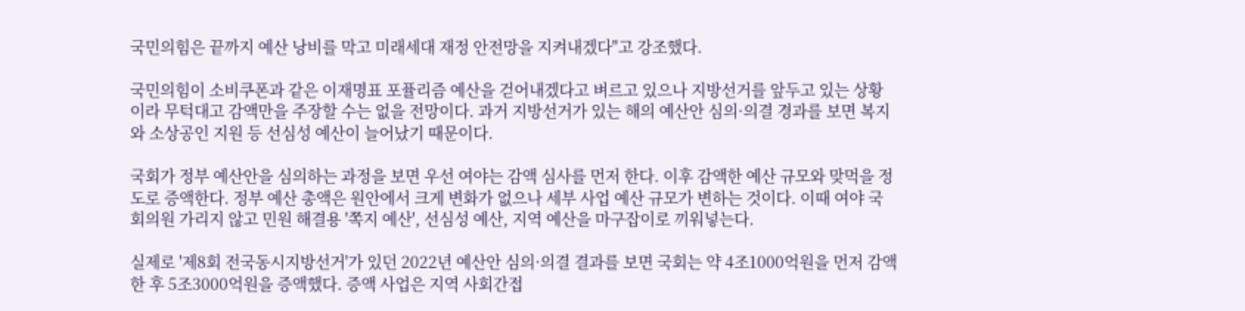국민의힘은 끝까지 예산 낭비를 막고 미래세대 재정 안전망을 지켜내겠다"고 강조했다.

국민의힘이 소비쿠폰과 같은 이재명표 포퓰리즘 예산을 걷어내겠다고 벼르고 있으나 지방선거를 앞두고 있는 상황이라 무턱대고 감액만을 주장할 수는 없을 전망이다. 과거 지방선거가 있는 해의 예산안 심의·의결 경과를 보면 복지와 소상공인 지원 등 선심성 예산이 늘어났기 때문이다.

국회가 정부 예산안을 심의하는 과정을 보면 우선 여야는 감액 심사를 먼저 한다. 이후 감액한 예산 규모와 맞먹을 정도로 증액한다. 정부 예산 총액은 원안에서 크게 변화가 없으나 세부 사업 예산 규모가 변하는 것이다. 이때 여야 국회의원 가리지 않고 민원 해결용 '쪽지 예산', 선심성 예산, 지역 예산을 마구잡이로 끼워넣는다.

실제로 '제8회 전국동시지방선거'가 있던 2022년 예산안 심의·의결 결과를 보면 국회는 약 4조1000억원을 먼저 감액한 후 5조3000억원을 증액했다. 증액 사업은 지역 사회간접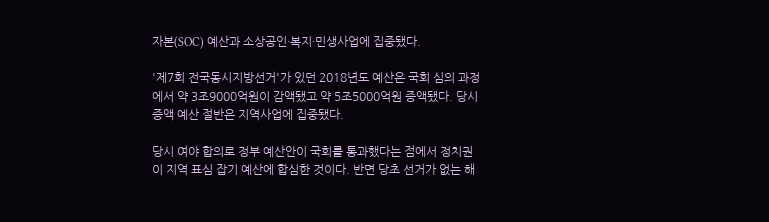자본(SOC) 예산과 소상공인·복지·민생사업에 집중됐다.

'제7회 전국동시지방선거'가 있던 2018년도 예산은 국회 심의 과정에서 약 3조9000억원이 감액됐고 약 5조5000억원 증액됐다. 당시 증액 예산 절반은 지역사업에 집중됐다.

당시 여야 합의로 정부 예산안이 국회를 통과했다는 점에서 정치권이 지역 표심 잡기 예산에 합심한 것이다. 반면 당초 선거가 없는 해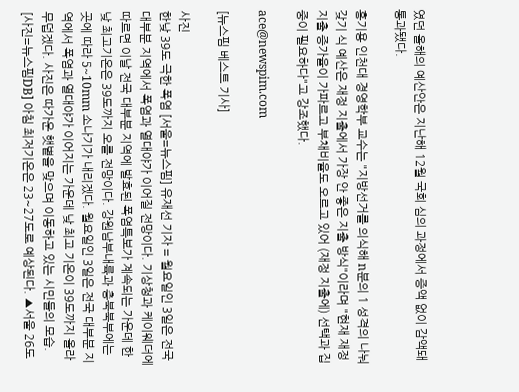였던 올해의 예산안은 지난해 12월 국회 심의 과정에서 증액 없이 감액돼 통과됐다.

홍기용 인천대 경영학부 교수는 "지방선거를 의식해 n분의 1 성격의 나눠갖기 식 예산은 재정 지출에서 가장 안 좋은 지출 방식"이라며 "현재 재정 지출 증가율이 가파르고 부채비율도 오르고 있어 (재정 지출에) 선택과 집중이 필요하다"고 강조했다.

ace@newspim.com

[뉴스핌 베스트 기사]

사진
한낮 39도 극한 폭염 [서울=뉴스핌] 유재선 기자 = 월요일인 3일은 전국 대부분 지역에서 폭염과 열대야가 이어질 전망이다. 기상청과 케이웨더에 따르면 이날 전국 대부분 지역에 발효된 폭염특보가 계속되는 가운데 한낮 최고기온은 39도까지 오를 전망이다. 강원남부내륙과 충북북부에는 곳에 따라 5~10mm 소나기가 내리겠다. 월요일인 3일은 전국 대부분 지역에서 폭염과 열대야가 이어지는 가운데 낮 최고 기온이 39도까지 올라 무덥겠다. 사진은 따가운 햇볕을 맞으며 이동하고 있는 시민들의 모습. [사진=뉴스핌DB] 아침 최저기온은 23~27도로 예상된다. ▲서울 26도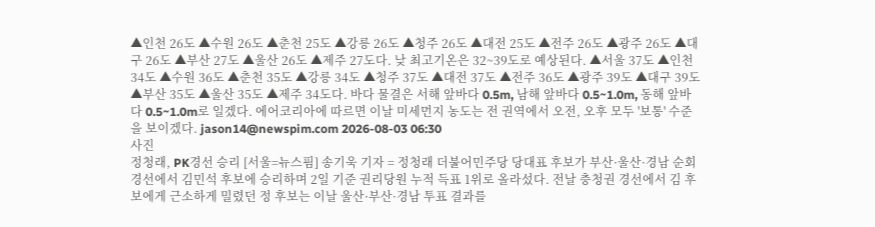▲인천 26도 ▲수원 26도 ▲춘천 25도 ▲강릉 26도 ▲청주 26도 ▲대전 25도 ▲전주 26도 ▲광주 26도 ▲대구 26도 ▲부산 27도 ▲울산 26도 ▲제주 27도다. 낮 최고기온은 32~39도로 예상된다. ▲서울 37도 ▲인천 34도 ▲수원 36도 ▲춘천 35도 ▲강릉 34도 ▲청주 37도 ▲대전 37도 ▲전주 36도 ▲광주 39도 ▲대구 39도 ▲부산 35도 ▲울산 35도 ▲제주 34도다. 바다 물결은 서해 앞바다 0.5m, 남해 앞바다 0.5~1.0m, 동해 앞바다 0.5~1.0m로 일겠다. 에어코리아에 따르면 이날 미세먼지 농도는 전 권역에서 오전, 오후 모두 '보통' 수준을 보이겠다. jason14@newspim.com 2026-08-03 06:30
사진
정청래, PK경선 승리 [서울=뉴스핌] 송기욱 기자 = 정청래 더불어민주당 당대표 후보가 부산·울산·경남 순회경선에서 김민석 후보에 승리하며 2일 기준 권리당원 누적 득표 1위로 올라섰다. 전날 충청권 경선에서 김 후보에게 근소하게 밀렸던 정 후보는 이날 울산·부산·경남 투표 결과를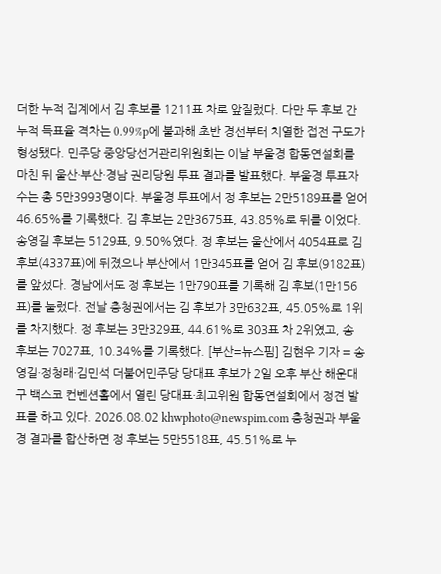더한 누적 집계에서 김 후보를 1211표 차로 앞질렀다. 다만 두 후보 간 누적 득표율 격차는 0.99%p에 불과해 초반 경선부터 치열한 접전 구도가 형성됐다. 민주당 중앙당선거관리위원회는 이날 부울경 합동연설회를 마친 뒤 울산·부산·경남 권리당원 투표 결과를 발표했다. 부울경 투표자수는 총 5만3993명이다. 부울경 투표에서 정 후보는 2만5189표를 얻어 46.65%를 기록했다. 김 후보는 2만3675표, 43.85%로 뒤를 이었다. 송영길 후보는 5129표, 9.50%였다. 정 후보는 울산에서 4054표로 김 후보(4337표)에 뒤졌으나 부산에서 1만345표를 얻어 김 후보(9182표)를 앞섰다. 경남에서도 정 후보는 1만790표를 기록해 김 후보(1만156표)를 눌렀다. 전날 충청권에서는 김 후보가 3만632표, 45.05%로 1위를 차지했다. 정 후보는 3만329표, 44.61%로 303표 차 2위였고, 송 후보는 7027표, 10.34%를 기록했다. [부산=뉴스핌] 김현우 기자 = 송영길·정청래·김민석 더불어민주당 당대표 후보가 2일 오후 부산 해운대구 백스코 컨벤션홀에서 열린 당대표·최고위원 합동연설회에서 정견 발표를 하고 있다. 2026.08.02 khwphoto@newspim.com 충청권과 부울경 결과를 합산하면 정 후보는 5만5518표, 45.51%로 누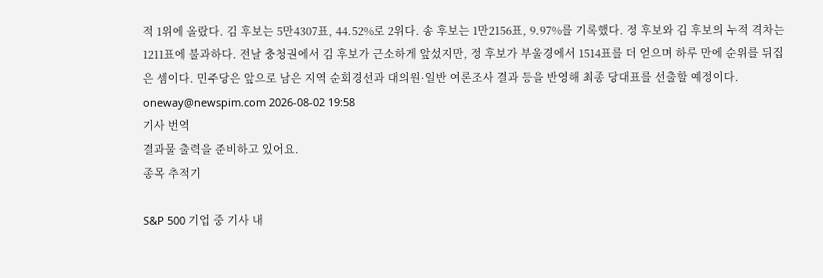적 1위에 올랐다. 김 후보는 5만4307표, 44.52%로 2위다. 송 후보는 1만2156표, 9.97%를 기록했다. 정 후보와 김 후보의 누적 격차는 1211표에 불과하다. 전날 충청권에서 김 후보가 근소하게 앞섰지만, 정 후보가 부울경에서 1514표를 더 얻으며 하루 만에 순위를 뒤집은 셈이다. 민주당은 앞으로 남은 지역 순회경선과 대의원·일반 여론조사 결과 등을 반영해 최종 당대표를 선출할 예정이다. oneway@newspim.com 2026-08-02 19:58
기사 번역
결과물 출력을 준비하고 있어요.
종목 추적기

S&P 500 기업 중 기사 내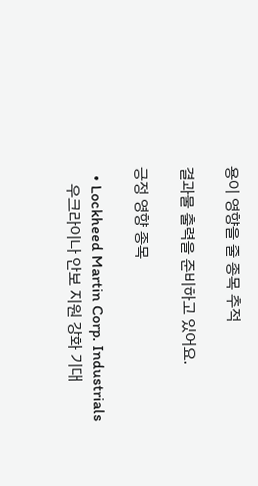용이 영향을 줄 종목 추적

결과물 출력을 준비하고 있어요.

긍정 영향 종목

  • Lockheed Martin Corp. Industrials
    우크라이나 안보 지원 강화 기대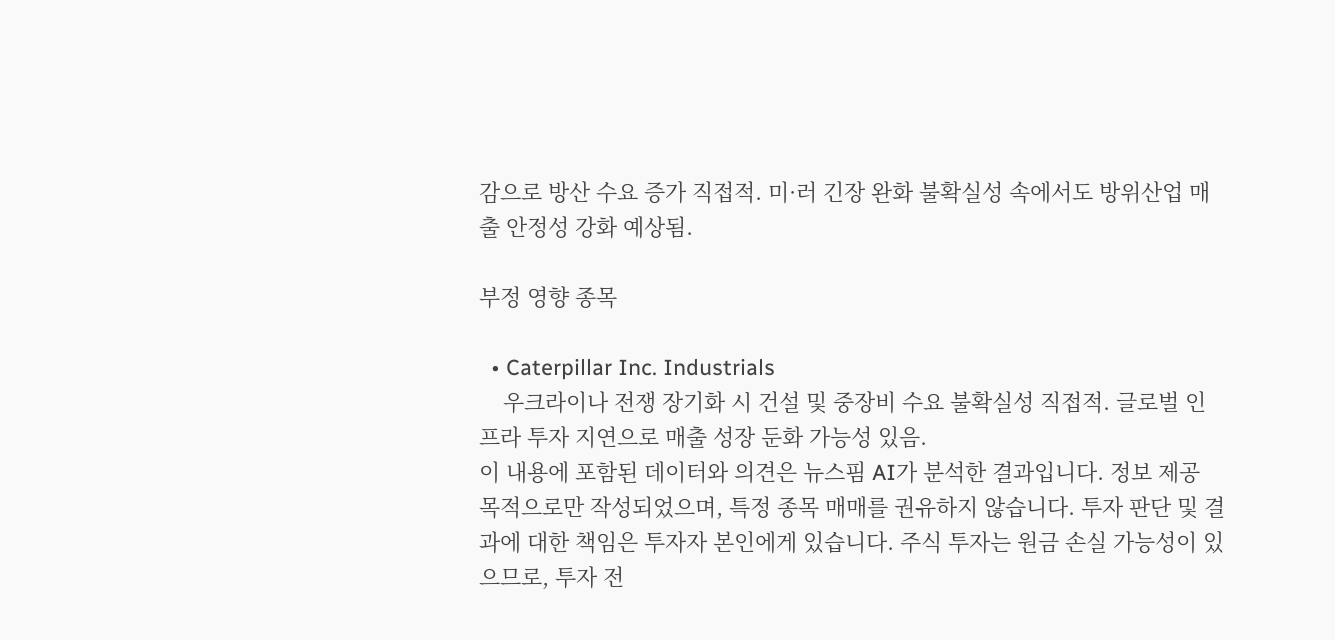감으로 방산 수요 증가 직접적. 미·러 긴장 완화 불확실성 속에서도 방위산업 매출 안정성 강화 예상됨.

부정 영향 종목

  • Caterpillar Inc. Industrials
    우크라이나 전쟁 장기화 시 건설 및 중장비 수요 불확실성 직접적. 글로벌 인프라 투자 지연으로 매출 성장 둔화 가능성 있음.
이 내용에 포함된 데이터와 의견은 뉴스핌 AI가 분석한 결과입니다. 정보 제공 목적으로만 작성되었으며, 특정 종목 매매를 권유하지 않습니다. 투자 판단 및 결과에 대한 책임은 투자자 본인에게 있습니다. 주식 투자는 원금 손실 가능성이 있으므로, 투자 전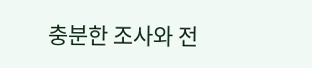충분한 조사와 전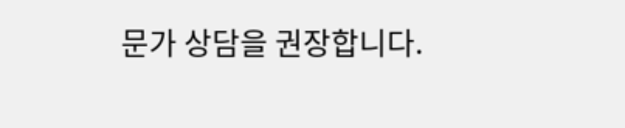문가 상담을 권장합니다.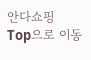안다쇼핑
Top으로 이동